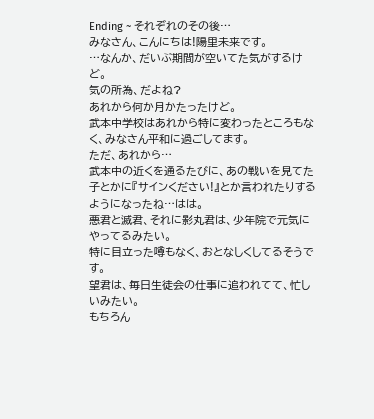Ending ~ それぞれのその後…
みなさん、こんにちは!陽里未来です。
…なんか、だいぶ期間が空いてた気がするけど。
気の所為、だよね?
あれから何か月かたったけど。
武本中学校はあれから特に変わったところもなく、みなさん平和に過ごしてます。
ただ、あれから…
武本中の近くを通るたびに、あの戦いを見てた子とかに『サインください!』とか言われたりするようになったね…はは。
悪君と滅君、それに影丸君は、少年院で元気にやってるみたい。
特に目立った噂もなく、おとなしくしてるそうです。
望君は、毎日生徒会の仕事に追われてて、忙しいみたい。
もちろん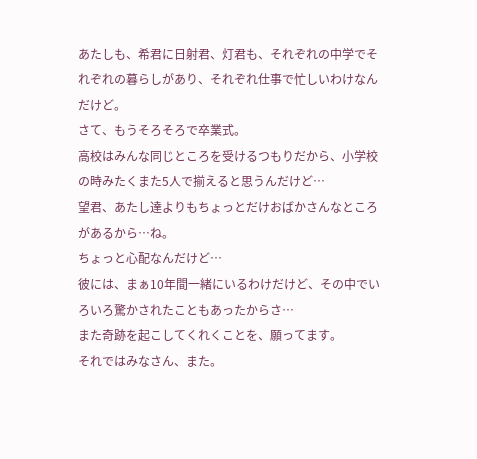あたしも、希君に日射君、灯君も、それぞれの中学でそれぞれの暮らしがあり、それぞれ仕事で忙しいわけなんだけど。
さて、もうそろそろで卒業式。
高校はみんな同じところを受けるつもりだから、小学校の時みたくまた5人で揃えると思うんだけど…
望君、あたし達よりもちょっとだけおばかさんなところがあるから…ね。
ちょっと心配なんだけど…
彼には、まぁ10年間一緒にいるわけだけど、その中でいろいろ驚かされたこともあったからさ…
また奇跡を起こしてくれくことを、願ってます。
それではみなさん、また。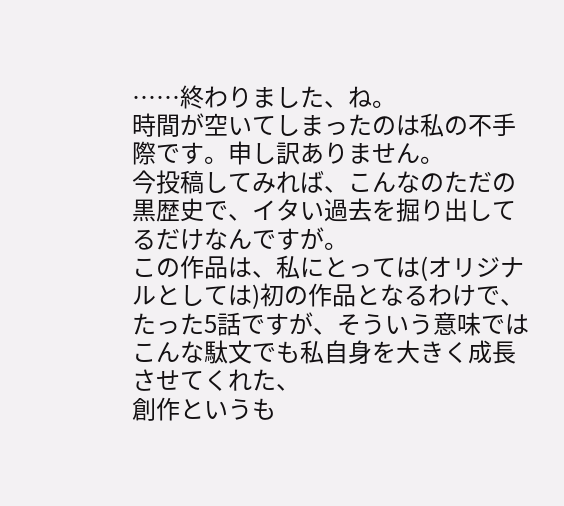……終わりました、ね。
時間が空いてしまったのは私の不手際です。申し訳ありません。
今投稿してみれば、こんなのただの黒歴史で、イタい過去を掘り出してるだけなんですが。
この作品は、私にとっては(オリジナルとしては)初の作品となるわけで、
たった5話ですが、そういう意味ではこんな駄文でも私自身を大きく成長させてくれた、
創作というも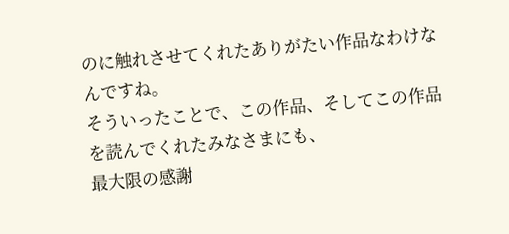のに触れさせてくれたありがたい作品なわけなんですね。
そういったことで、この作品、そしてこの作品を読んでくれたみなさまにも、
最大限の感謝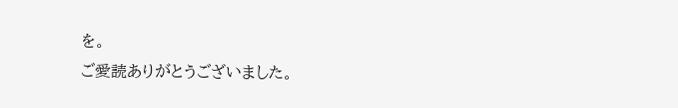を。
ご愛読ありがとうございました。